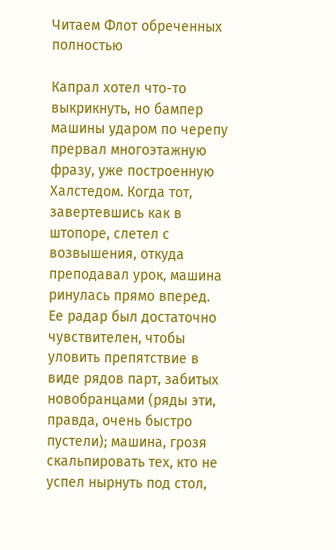Читаем Флот обреченных полностью

Капрал хотел что-то выкрикнуть, но бампер машины ударом по черепу прервал многоэтажную фразу, уже построенную Халстедом. Когда тот, завертевшись как в штопоре, слетел с возвышения, откуда преподавал урок, машина ринулась прямо вперед. Ее радар был достаточно чувствителен, чтобы уловить препятствие в виде рядов парт, забитых новобранцами (ряды эти, правда, очень быстро пустели); машина, грозя скальпировать тех, кто не успел нырнуть под стол,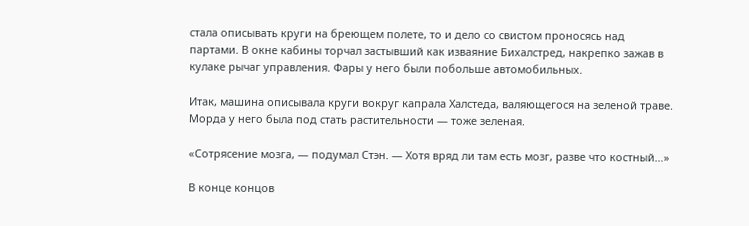стала описывать круги на бреющем полете, то и дело со свистом проносясь над партами. В окне кабины торчал застывший как изваяние Бихалстред, накрепко зажав в кулаке рычаг управления. Фары у него были побольше автомобильных.

Итак, машина описывала круги вокруг капрала Халстеда, валяющегося на зеленой траве. Морда у него была под стать растительности — тоже зеленая.

«Сотрясение мозга, — подумал Стэн. — Хотя вряд ли там есть мозг, разве что костный…»

В конце концов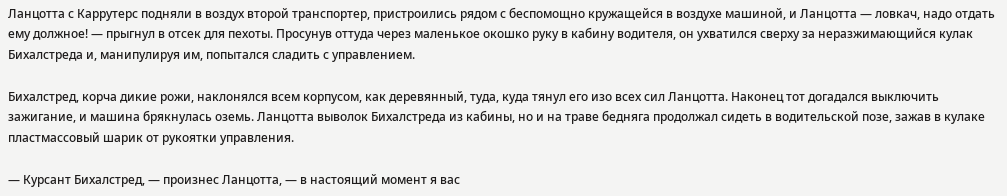Ланцотта с Каррутерс подняли в воздух второй транспортер, пристроились рядом с беспомощно кружащейся в воздухе машиной, и Ланцотта — ловкач, надо отдать ему должное! — прыгнул в отсек для пехоты. Просунув оттуда через маленькое окошко руку в кабину водителя, он ухватился сверху за неразжимающийся кулак Бихалстреда и, манипулируя им, попытался сладить с управлением.

Бихалстред, корча дикие рожи, наклонялся всем корпусом, как деревянный, туда, куда тянул его изо всех сил Ланцотта. Наконец тот догадался выключить зажигание, и машина брякнулась оземь. Ланцотта выволок Бихалстреда из кабины, но и на траве бедняга продолжал сидеть в водительской позе, зажав в кулаке пластмассовый шарик от рукоятки управления.

— Курсант Бихалстред, — произнес Ланцотта, — в настоящий момент я вас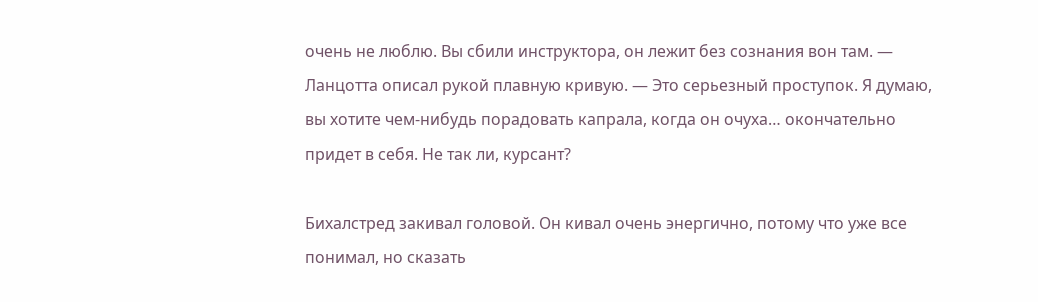очень не люблю. Вы сбили инструктора, он лежит без сознания вон там. — Ланцотта описал рукой плавную кривую. — Это серьезный проступок. Я думаю, вы хотите чем-нибудь порадовать капрала, когда он очуха… окончательно придет в себя. Не так ли, курсант?

Бихалстред закивал головой. Он кивал очень энергично, потому что уже все понимал, но сказать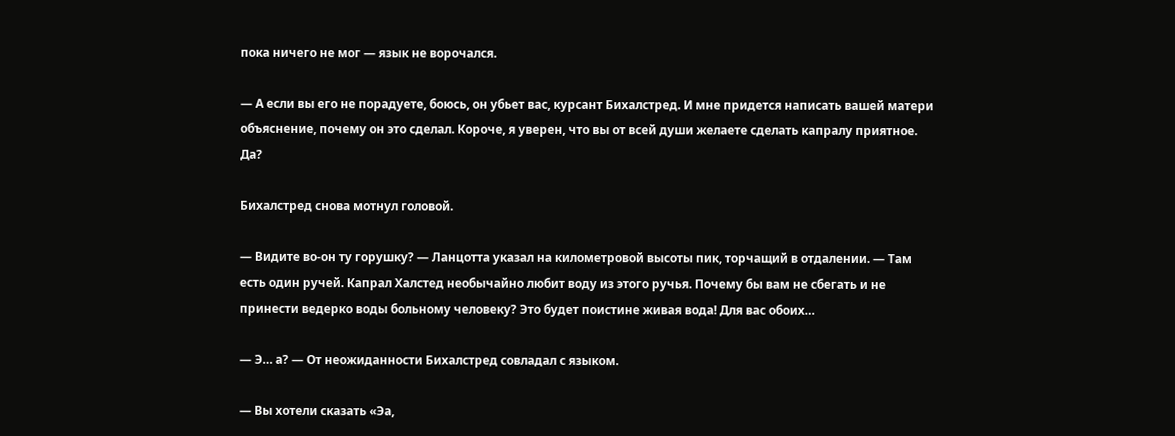пока ничего не мог — язык не ворочался.

— А если вы его не порадуете, боюсь, он убьет вас, курсант Бихалстред. И мне придется написать вашей матери объяснение, почему он это сделал. Короче, я уверен, что вы от всей души желаете сделать капралу приятное. Да?

Бихалстред снова мотнул головой.

— Видите во-он ту горушку? — Ланцотта указал на километровой высоты пик, торчащий в отдалении. — Там есть один ручей. Капрал Халстед необычайно любит воду из этого ручья. Почему бы вам не сбегать и не принести ведерко воды больному человеку? Это будет поистине живая вода! Для вас обоих…

— Э… а? — От неожиданности Бихалстред совладал с языком.

— Вы хотели сказать «Эа,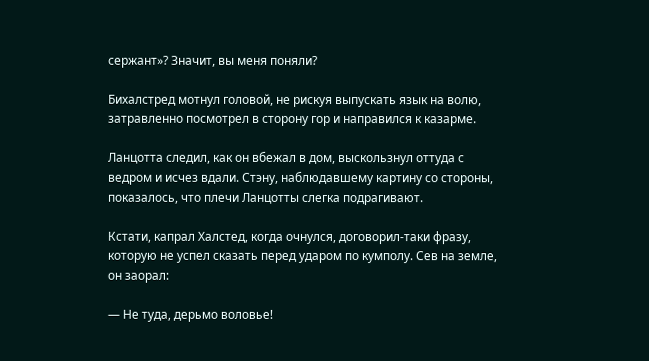сержант»? Значит, вы меня поняли?

Бихалстред мотнул головой, не рискуя выпускать язык на волю, затравленно посмотрел в сторону гор и направился к казарме.

Ланцотта следил, как он вбежал в дом, выскользнул оттуда с ведром и исчез вдали. Стэну, наблюдавшему картину со стороны, показалось, что плечи Ланцотты слегка подрагивают.

Кстати, капрал Халстед, когда очнулся, договорил-таки фразу, которую не успел сказать перед ударом по кумполу. Сев на земле, он заорал:

— Не туда, дерьмо воловье!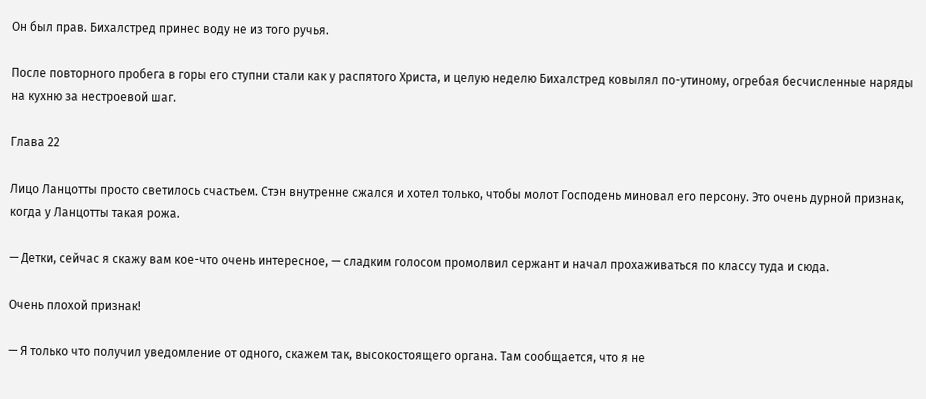Он был прав. Бихалстред принес воду не из того ручья.

После повторного пробега в горы его ступни стали как у распятого Христа, и целую неделю Бихалстред ковылял по-утиному, огребая бесчисленные наряды на кухню за нестроевой шаг.

Глава 22

Лицо Ланцотты просто светилось счастьем. Стэн внутренне сжался и хотел только, чтобы молот Господень миновал его персону. Это очень дурной признак, когда у Ланцотты такая рожа.

— Детки, сейчас я скажу вам кое-что очень интересное, — сладким голосом промолвил сержант и начал прохаживаться по классу туда и сюда.

Очень плохой признак!

— Я только что получил уведомление от одного, скажем так, высокостоящего органа. Там сообщается, что я не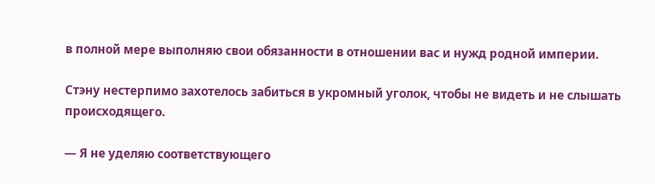в полной мере выполняю свои обязанности в отношении вас и нужд родной империи.

Стэну нестерпимо захотелось забиться в укромный уголок, чтобы не видеть и не слышать происходящего.

— Я не уделяю соответствующего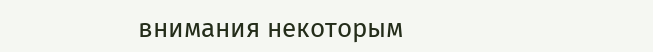внимания некоторым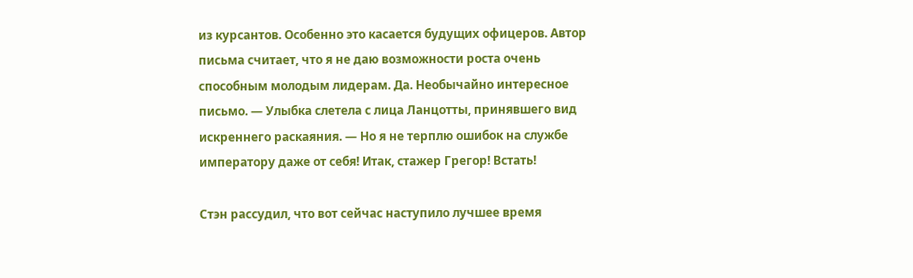из курсантов. Особенно это касается будущих офицеров. Автор письма считает, что я не даю возможности роста очень способным молодым лидерам. Да. Необычайно интересное письмо. — Улыбка слетела с лица Ланцотты, принявшего вид искреннего раскаяния. — Но я не терплю ошибок на службе императору даже от себя! Итак, стажер Грегор! Встать!

Стэн рассудил, что вот сейчас наступило лучшее время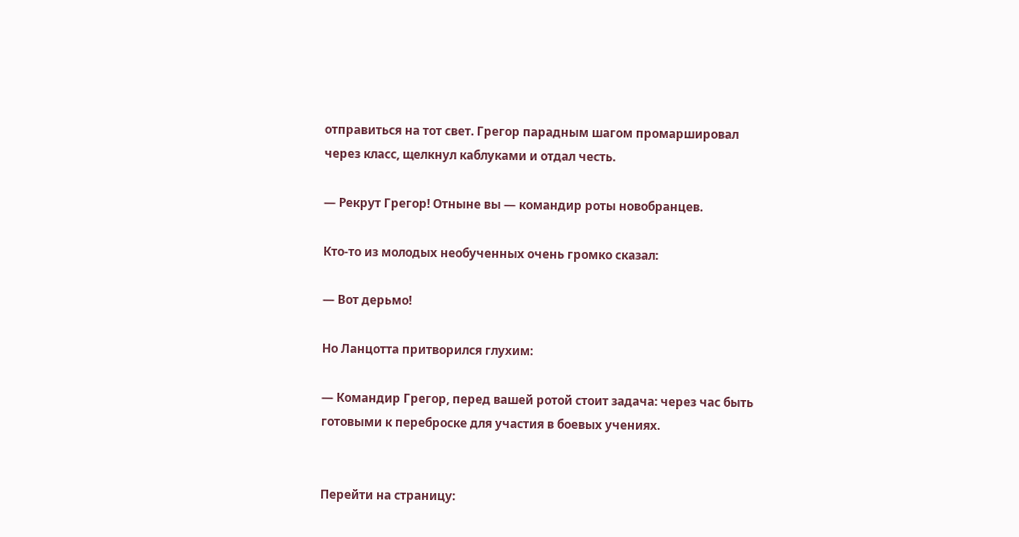отправиться на тот свет. Грегор парадным шагом промаршировал через класс, щелкнул каблуками и отдал честь.

— Рекрут Грегор! Отныне вы — командир роты новобранцев.

Кто-то из молодых необученных очень громко сказал:

— Вот дерьмо!

Но Ланцотта притворился глухим:

— Командир Грегор, перед вашей ротой стоит задача: через час быть готовыми к переброске для участия в боевых учениях.


Перейти на страницу: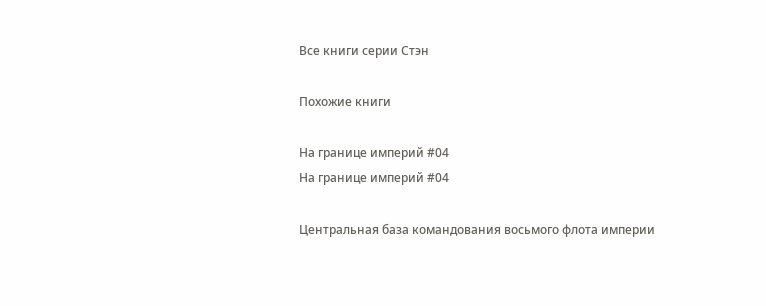Все книги серии Стэн

Похожие книги

На границе империй #04
На границе империй #04

Центральная база командования восьмого флота империи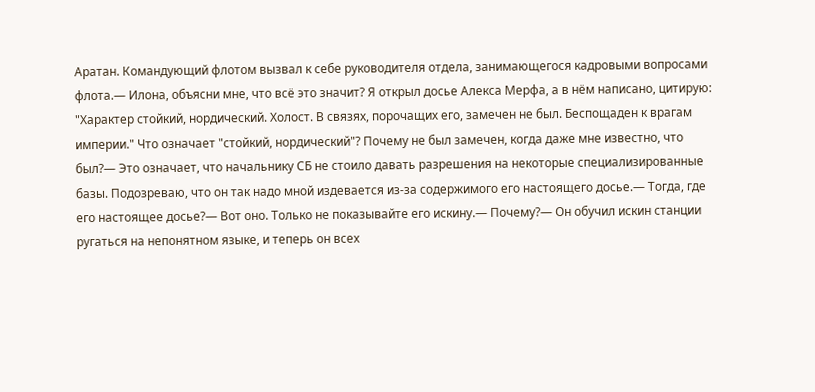Аратан. Командующий флотом вызвал к себе руководителя отдела, занимающегося кадровыми вопросами флота.— Илона, объясни мне, что всё это значит? Я открыл досье Алекса Мерфа, а в нём написано, цитирую: "Характер стойкий, нордический. Холост. В связях, порочащих его, замечен не был. Беспощаден к врагам империи." Что означает "стойкий, нордический"? Почему не был замечен, когда даже мне известно, что был?— Это означает, что начальнику СБ не стоило давать разрешения на некоторые специализированные базы. Подозреваю, что он так надо мной издевается из-за содержимого его настоящего досье.— Тогда, где его настоящее досье?— Вот оно. Только не показывайте его искину.— Почему?— Он обучил искин станции ругаться на непонятном языке, и теперь он всех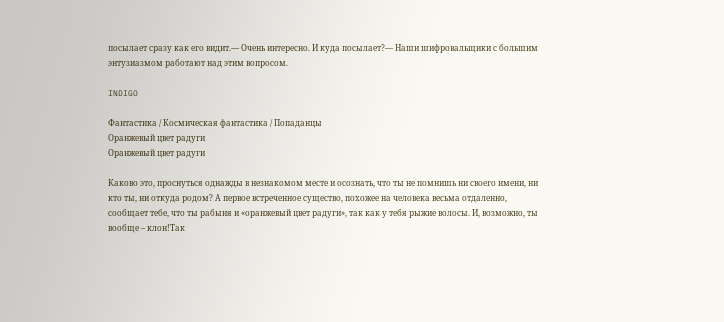посылает сразу как его видит.— Очень интересно. И куда посылает?— Наши шифровальщики с большим энтузиазмом работают над этим вопросом.

INDIGO

Фантастика / Космическая фантастика / Попаданцы
Оранжевый цвет радуги
Оранжевый цвет радуги

Каково это, проснуться однажды в незнакомом месте и осознать, что ты не помнишь ни своего имени, ни кто ты, ни откуда родом? А первое встреченное существо, похожее на человека весьма отдаленно, сообщает тебе, что ты рабыня и «оранжевый цвет радуги», так как у тебя рыжие волосы. И, возможно, ты вообще – клон!Так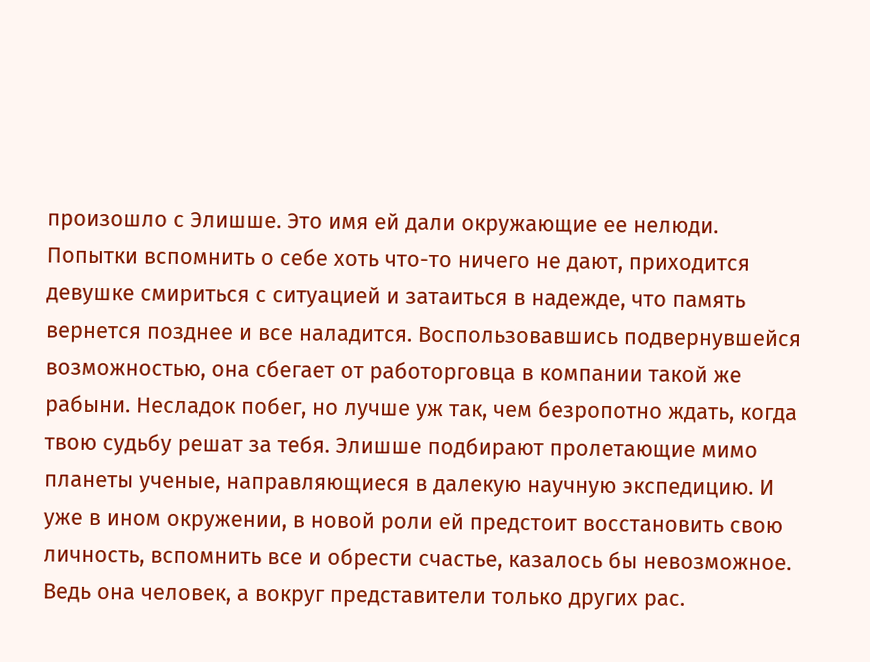произошло с Элишше. Это имя ей дали окружающие ее нелюди. Попытки вспомнить о себе хоть что-то ничего не дают, приходится девушке смириться с ситуацией и затаиться в надежде, что память вернется позднее и все наладится. Воспользовавшись подвернувшейся возможностью, она сбегает от работорговца в компании такой же рабыни. Несладок побег, но лучше уж так, чем безропотно ждать, когда твою судьбу решат за тебя. Элишше подбирают пролетающие мимо планеты ученые, направляющиеся в далекую научную экспедицию. И уже в ином окружении, в новой роли ей предстоит восстановить свою личность, вспомнить все и обрести счастье, казалось бы невозможное. Ведь она человек, а вокруг представители только других рас.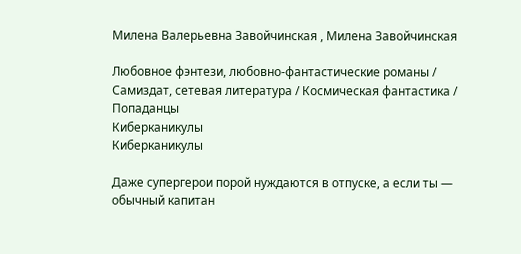Милена Валерьевна Завойчинская , Милена Завойчинская

Любовное фэнтези, любовно-фантастические романы / Самиздат, сетевая литература / Космическая фантастика / Попаданцы
Киберканикулы
Киберканикулы

Даже супергерои порой нуждаются в отпуске, а если ты — обычный капитан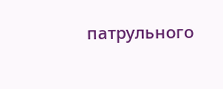патрульного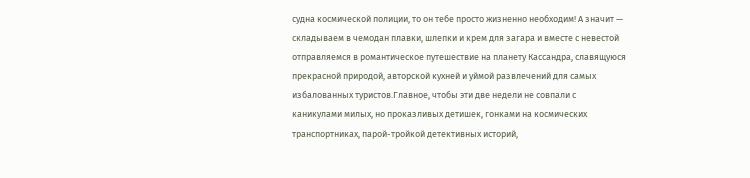судна космической полиции, то он тебе просто жизненно необходим! А значит — складываем в чемодан плавки, шлепки и крем для загара и вместе с невестой отправляемся в романтическое путешествие на планету Кассандра, славящуюся прекрасной природой, авторской кухней и уймой развлечений для самых избалованных туристов.Главное, чтобы эти две недели не совпали с каникулами милых, но проказливых детишек, гонками на космических транспортниках, парой-тройкой детективных историй,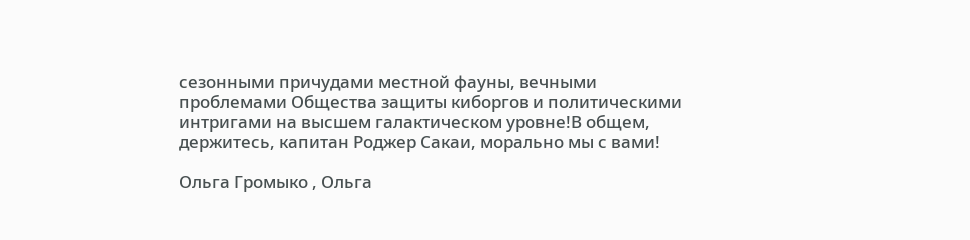сезонными причудами местной фауны, вечными проблемами Общества защиты киборгов и политическими интригами на высшем галактическом уровне!В общем, держитесь, капитан Роджер Сакаи, морально мы с вами!

Ольга Громыко , Ольга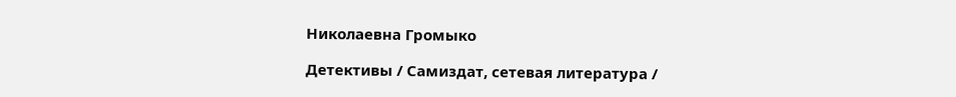Николаевна Громыко

Детективы / Самиздат, сетевая литература /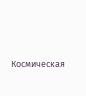Космическая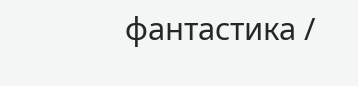фантастика /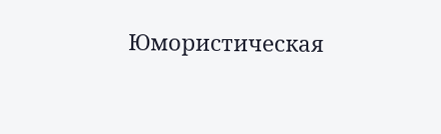Юмористическая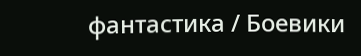фантастика / Боевики